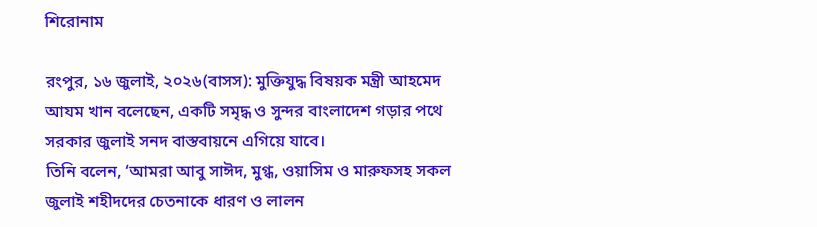শিরোনাম

রংপুর, ১৬ জুলাই, ২০২৬(বাসস): মুক্তিযুদ্ধ বিষয়ক মন্ত্রী আহমেদ আযম খান বলেছেন, একটি সমৃদ্ধ ও সুন্দর বাংলাদেশ গড়ার পথে সরকার জুলাই সনদ বাস্তবায়নে এগিয়ে যাবে।
তিনি বলেন, ‘আমরা আবু সাঈদ, মুগ্ধ, ওয়াসিম ও মারুফসহ সকল জুলাই শহীদদের চেতনাকে ধারণ ও লালন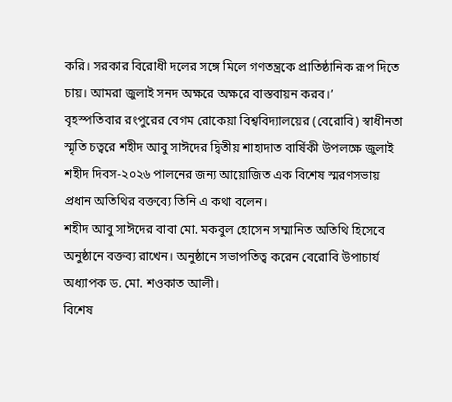করি। সরকার বিরোধী দলের সঙ্গে মিলে গণতন্ত্রকে প্রাতিষ্ঠানিক রূপ দিতে চায়। আমরা জুলাই সনদ অক্ষরে অক্ষরে বাস্তবায়ন করব।’
বৃহস্পতিবার রংপুরের বেগম রোকেয়া বিশ্ববিদ্যালয়ের (বেরোবি) স্বাধীনতা স্মৃতি চত্বরে শহীদ আবু সাঈদের দ্বিতীয় শাহাদাত বার্ষিকী উপলক্ষে জুলাই শহীদ দিবস-২০২৬ পালনের জন্য আয়োজিত এক বিশেষ স্মরণসভায় প্রধান অতিথির বক্তব্যে তিনি এ কথা বলেন।
শহীদ আবু সাঈদের বাবা মো. মকবুল হোসেন সম্মানিত অতিথি হিসেবে অনুষ্ঠানে বক্তব্য রাখেন। অনুষ্ঠানে সভাপতিত্ব করেন বেরোবি উপাচার্য অধ্যাপক ড. মো. শওকাত আলী।
বিশেষ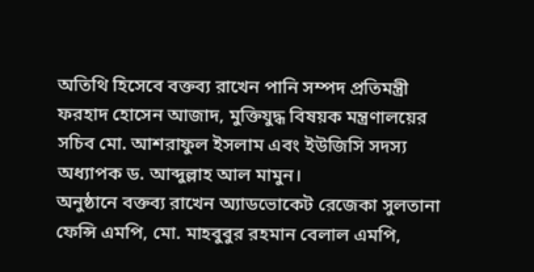অতিথি হিসেবে বক্তব্য রাখেন পানি সম্পদ প্রতিমন্ত্রী ফরহাদ হোসেন আজাদ, মুক্তিযুদ্ধ বিষয়ক মন্ত্রণালয়ের সচিব মো. আশরাফুল ইসলাম এবং ইউজিসি সদস্য অধ্যাপক ড. আব্দুল্লাহ আল মামুন।
অনুষ্ঠানে বক্তব্য রাখেন অ্যাডভোকেট রেজেকা সুলতানা ফেন্সি এমপি, মো. মাহবুবুর রহমান বেলাল এমপি,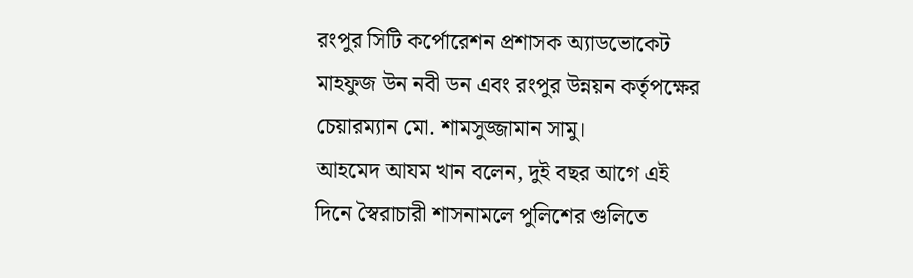রংপুর সিটি কর্পোরেশন প্রশাসক অ্যাডভোকেট মাহফুজ উন নবী ডন এবং রংপুর উন্নয়ন কর্তৃপক্ষের চেয়ারম্যান মো. শামসুজ্জামান সামু।
আহমেদ আযম খান বলেন, দুই বছর আগে এই দিনে স্বৈরাচারী শাসনামলে পুলিশের গুলিতে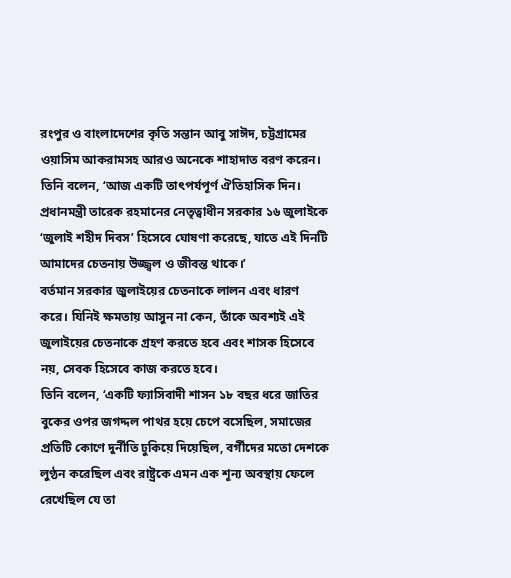রংপুর ও বাংলাদেশের কৃতি সন্তান আবু সাঈদ, চট্টগ্রামের ওয়াসিম আকরামসহ আরও অনেকে শাহাদাত বরণ করেন।
তিনি বলেন, ‘আজ একটি তাৎপর্যপূর্ণ ঐতিহাসিক দিন। প্রধানমন্ত্রী তারেক রহমানের নেতৃত্বাধীন সরকার ১৬ জুলাইকে ‘জুলাই শহীদ দিবস’ হিসেবে ঘোষণা করেছে, যাতে এই দিনটি আমাদের চেতনায় উজ্জ্বল ও জীবন্ত থাকে।’
বর্তমান সরকার জুলাইয়ের চেতনাকে লালন এবং ধারণ করে। যিনিই ক্ষমতায় আসুন না কেন, তাঁকে অবশ্যই এই জুলাইয়ের চেতনাকে গ্রহণ করতে হবে এবং শাসক হিসেবে নয়, সেবক হিসেবে কাজ করতে হবে।
তিনি বলেন, ‘একটি ফ্যাসিবাদী শাসন ১৮ বছর ধরে জাতির বুকের ওপর জগদ্দল পাথর হয়ে চেপে বসেছিল, সমাজের প্রতিটি কোণে দুর্নীতি ঢুকিয়ে দিয়েছিল, বর্গীদের মতো দেশকে লুণ্ঠন করেছিল এবং রাষ্ট্রকে এমন এক শূন্য অবস্থায় ফেলে রেখেছিল যে তা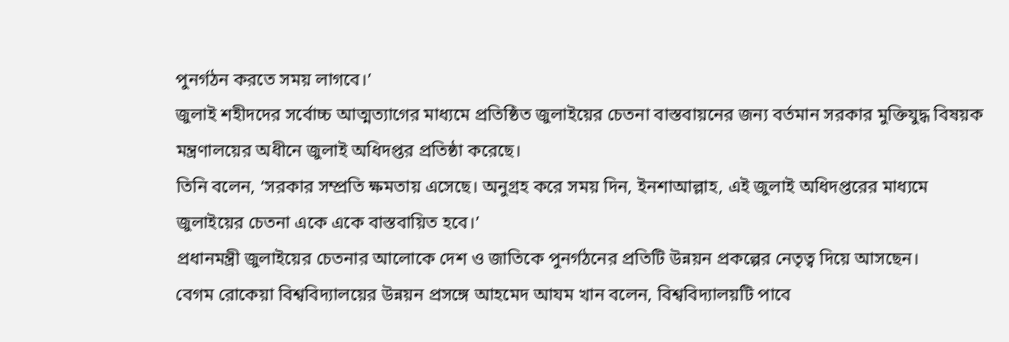পুনর্গঠন করতে সময় লাগবে।’
জুলাই শহীদদের সর্বোচ্চ আত্মত্যাগের মাধ্যমে প্রতিষ্ঠিত জুলাইয়ের চেতনা বাস্তবায়নের জন্য বর্তমান সরকার মুক্তিযুদ্ধ বিষয়ক মন্ত্রণালয়ের অধীনে জুলাই অধিদপ্তর প্রতিষ্ঠা করেছে।
তিনি বলেন, ‘সরকার সম্প্রতি ক্ষমতায় এসেছে। অনুগ্রহ করে সময় দিন, ইনশাআল্লাহ, এই জুলাই অধিদপ্তরের মাধ্যমে জুলাইয়ের চেতনা একে একে বাস্তবায়িত হবে।’
প্রধানমন্ত্রী জুলাইয়ের চেতনার আলোকে দেশ ও জাতিকে পুনর্গঠনের প্রতিটি উন্নয়ন প্রকল্পের নেতৃত্ব দিয়ে আসছেন।
বেগম রোকেয়া বিশ্ববিদ্যালয়ের উন্নয়ন প্রসঙ্গে আহমেদ আযম খান বলেন, বিশ্ববিদ্যালয়টি পাবে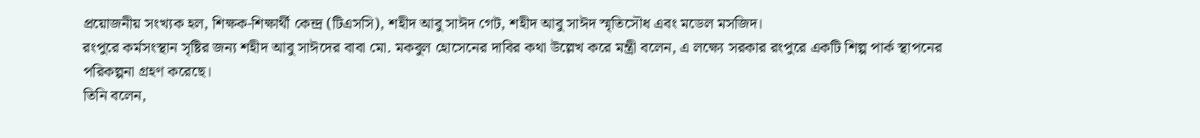প্রয়োজনীয় সংখ্যক হল, শিক্ষক-শিক্ষার্থী কেন্দ্র (টিএসসি), শহীদ আবু সাঈদ গেট, শহীদ আবু সাঈদ স্মৃতিসৌধ এবং মডেল মসজিদ।
রংপুরে কর্মসংস্থান সৃষ্টির জন্য শহীদ আবু সাঈদের বাবা মো. মকবুল হোসেনের দাবির কথা উল্লেখ করে মন্ত্রী বলেন, এ লক্ষ্যে সরকার রংপুরে একটি শিল্প পার্ক স্থাপনের পরিকল্পনা গ্রহণ করেছে।
তিনি বলেন,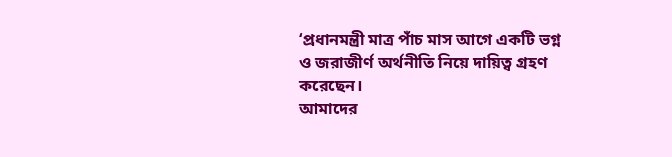‘প্রধানমন্ত্রী মাত্র পাঁচ মাস আগে একটি ভগ্ন ও জরাজীর্ণ অর্থনীতি নিয়ে দায়িত্ব গ্রহণ করেছেন।
আমাদের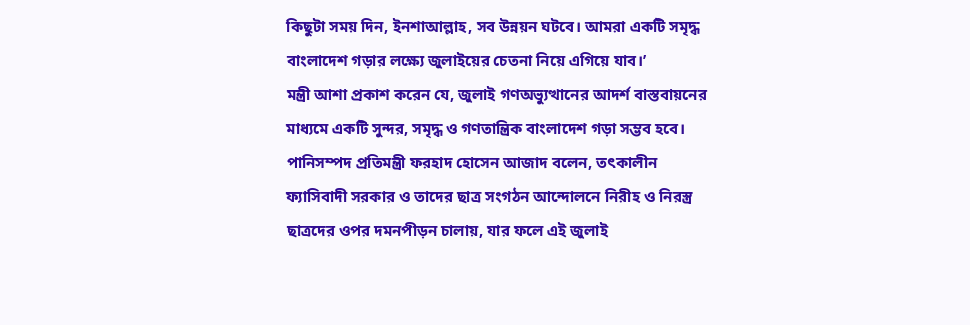কিছুটা সময় দিন, ইনশাআল্লাহ, সব উন্নয়ন ঘটবে। আমরা একটি সমৃদ্ধ বাংলাদেশ গড়ার লক্ষ্যে জুলাইয়ের চেতনা নিয়ে এগিয়ে যাব।’
মন্ত্রী আশা প্রকাশ করেন যে, জুলাই গণঅভ্যুত্থানের আদর্শ বাস্তবায়নের মাধ্যমে একটি সুন্দর, সমৃদ্ধ ও গণতান্ত্রিক বাংলাদেশ গড়া সম্ভব হবে।
পানিসম্পদ প্রতিমন্ত্রী ফরহাদ হোসেন আজাদ বলেন, তৎকালীন ফ্যাসিবাদী সরকার ও তাদের ছাত্র সংগঠন আন্দোলনে নিরীহ ও নিরস্ত্র ছাত্রদের ওপর দমনপীড়ন চালায়, যার ফলে এই জুলাই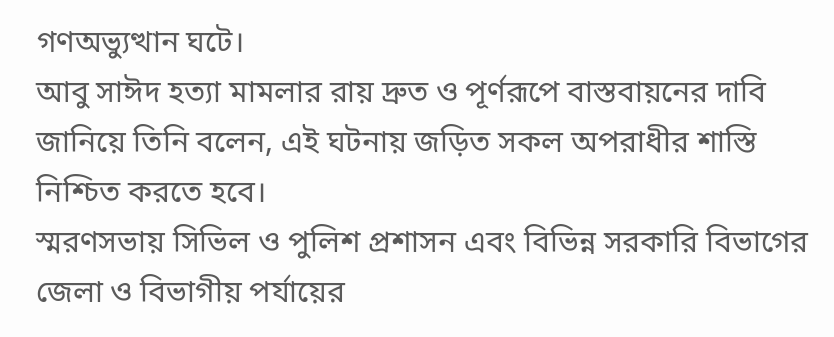গণঅভ্যুত্থান ঘটে।
আবু সাঈদ হত্যা মামলার রায় দ্রুত ও পূর্ণরূপে বাস্তবায়নের দাবি জানিয়ে তিনি বলেন, এই ঘটনায় জড়িত সকল অপরাধীর শাস্তি নিশ্চিত করতে হবে।
স্মরণসভায় সিভিল ও পুলিশ প্রশাসন এবং বিভিন্ন সরকারি বিভাগের জেলা ও বিভাগীয় পর্যায়ের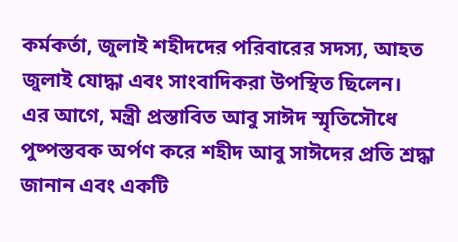কর্মকর্তা, জুলাই শহীদদের পরিবারের সদস্য, আহত জুলাই যোদ্ধা এবং সাংবাদিকরা উপস্থিত ছিলেন।
এর আগে, মন্ত্রী প্রস্তাবিত আবু সাঈদ স্মৃতিসৌধে পুষ্পস্তবক অর্পণ করে শহীদ আবু সাঈদের প্রতি শ্রদ্ধা জানান এবং একটি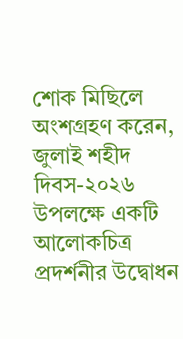শোক মিছিলে অংশগ্রহণ করেন, জুলাই শহীদ দিবস-২০২৬ উপলক্ষে একটি আলোকচিত্র প্রদর্শনীর উদ্বোধন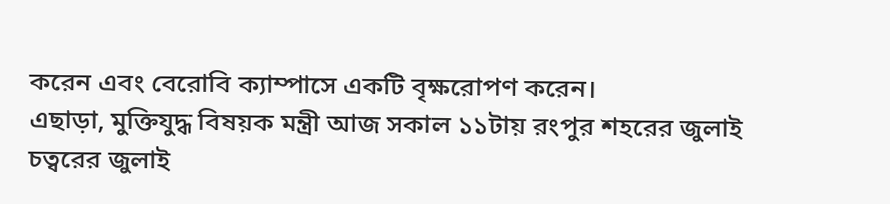করেন এবং বেরোবি ক্যাম্পাসে একটি বৃক্ষরোপণ করেন।
এছাড়া, মুক্তিযুদ্ধ বিষয়ক মন্ত্রী আজ সকাল ১১টায় রংপুর শহরের জুলাই চত্বরের জুলাই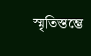স্মৃতিস্তম্ভে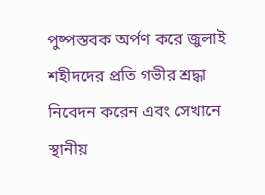পুষ্পস্তবক অর্পণ করে জুলাই শহীদদের প্রতি গভীর শ্রদ্ধা নিবেদন করেন এবং সেখানে স্থানীয়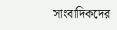সাংবাদিকদের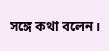সঙ্গে কথা বলেন।